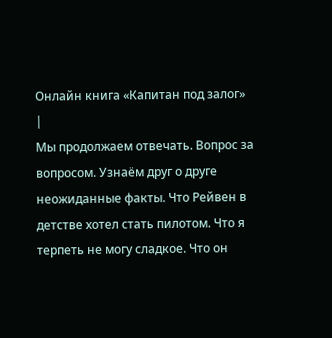Онлайн книга «Капитан под залог»
|
Мы продолжаем отвечать. Вопрос за вопросом. Узнаём друг о друге неожиданные факты. Что Рейвен в детстве хотел стать пилотом. Что я терпеть не могу сладкое. Что он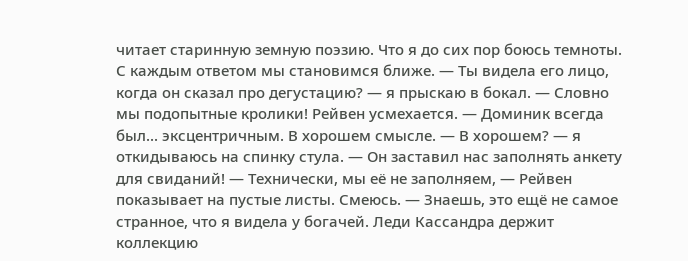читает старинную земную поэзию. Что я до сих пор боюсь темноты. С каждым ответом мы становимся ближе. — Ты видела его лицо, когда он сказал про дегустацию? — я прыскаю в бокал. — Словно мы подопытные кролики! Рейвен усмехается. — Доминик всегда был... эксцентричным. В хорошем смысле. — В хорошем? — я откидываюсь на спинку стула. — Он заставил нас заполнять анкету для свиданий! — Технически, мы её не заполняем, — Рейвен показывает на пустые листы. Смеюсь. — Знаешь, это ещё не самое странное, что я видела у богачей. Леди Кассандра держит коллекцию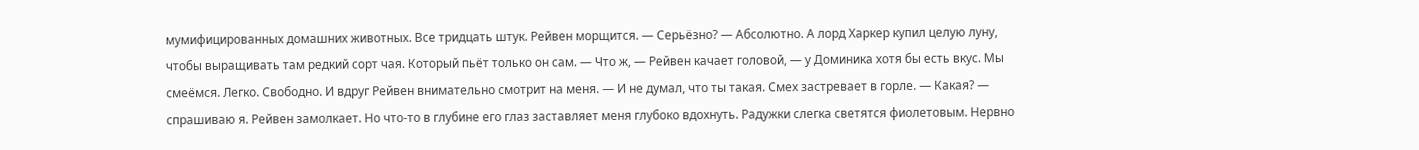мумифицированных домашних животных. Все тридцать штук. Рейвен морщится. — Серьёзно? — Абсолютно. А лорд Харкер купил целую луну, чтобы выращивать там редкий сорт чая. Который пьёт только он сам. — Что ж, — Рейвен качает головой, — у Доминика хотя бы есть вкус. Мы смеёмся. Легко. Свободно. И вдруг Рейвен внимательно смотрит на меня. — И не думал, что ты такая. Смех застревает в горле. — Какая? — спрашиваю я. Рейвен замолкает. Но что-то в глубине его глаз заставляет меня глубоко вдохнуть. Радужки слегка светятся фиолетовым. Нервно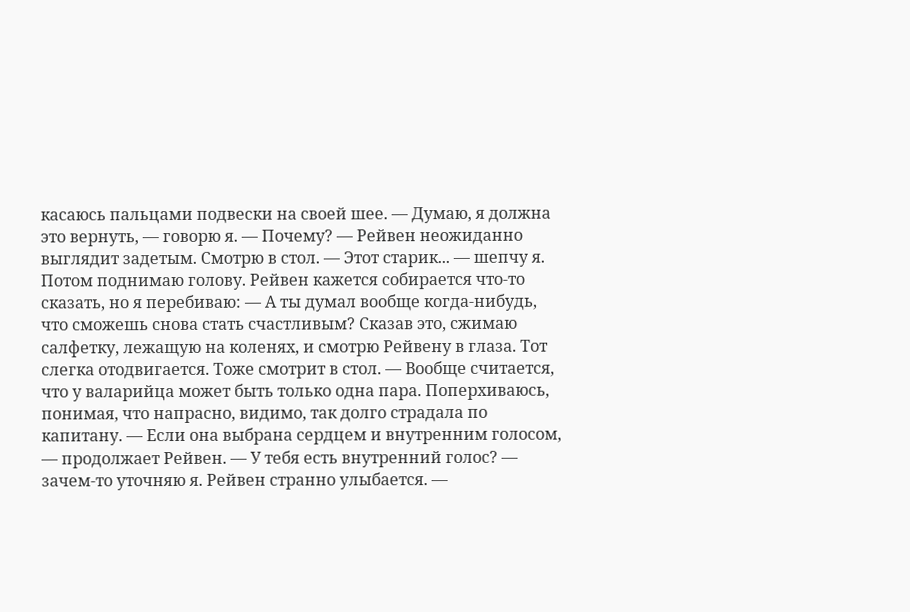касаюсь пальцами подвески на своей шее. — Думаю, я должна это вернуть, — говорю я. — Почему? — Рейвен неожиданно выглядит задетым. Смотрю в стол. — Этот старик... — шепчу я. Потом поднимаю голову. Рейвен кажется собирается что-то сказать, но я перебиваю: — А ты думал вообще когда-нибудь, что сможешь снова стать счастливым? Сказав это, сжимаю салфетку, лежащую на коленях, и смотрю Рейвену в глаза. Тот слегка отодвигается. Тоже смотрит в стол. — Вообще считается, что у валарийца может быть только одна пара. Поперхиваюсь, понимая, что напрасно, видимо, так долго страдала по капитану. — Если она выбрана сердцем и внутренним голосом, — продолжает Рейвен. — У тебя есть внутренний голос? — зачем-то уточняю я. Рейвен странно улыбается. —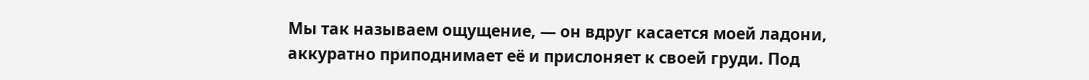Мы так называем ощущение, — он вдруг касается моей ладони, аккуратно приподнимает её и прислоняет к своей груди. Под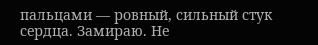пальцами — ровный, сильный стук сердца. Замираю. Не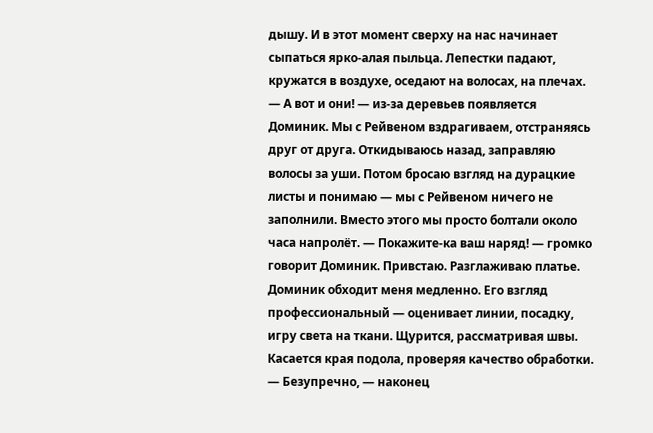дышу. И в этот момент сверху на нас начинает сыпаться ярко-алая пыльца. Лепестки падают, кружатся в воздухе, оседают на волосах, на плечах. — А вот и они! — из-за деревьев появляется Доминик. Мы с Рейвеном вздрагиваем, отстраняясь друг от друга. Откидываюсь назад, заправляю волосы за уши. Потом бросаю взгляд на дурацкие листы и понимаю — мы с Рейвеном ничего не заполнили. Вместо этого мы просто болтали около часа напролёт. — Покажите-ка ваш наряд! — громко говорит Доминик. Привстаю. Разглаживаю платье. Доминик обходит меня медленно. Его взгляд профессиональный — оценивает линии, посадку, игру света на ткани. Щурится, рассматривая швы. Касается края подола, проверяя качество обработки. — Безупречно, — наконец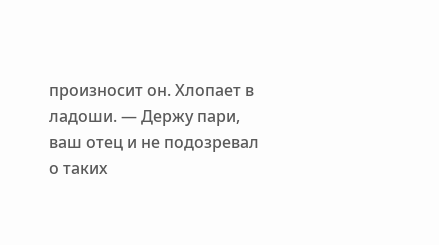произносит он. Хлопает в ладоши. — Держу пари, ваш отец и не подозревал о таких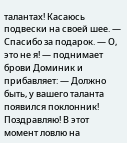талантах! Касаюсь подвески на своей шее. — Спасибо за подарок. — О, это не я! — поднимает брови Доминик и прибавляет: — Должно быть, у вашего таланта появился поклонник! Поздравляю! В этот момент ловлю на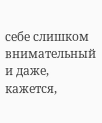себе слишком внимательный и даже, кажется,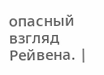опасный взгляд Рейвена. |